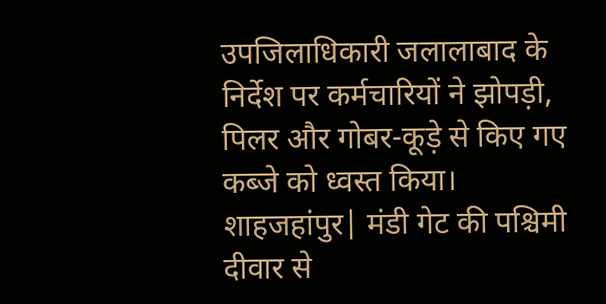उपजिलाधिकारी जलालाबाद के निर्देश पर कर्मचारियों ने झोपड़ी, पिलर और गोबर-कूड़े से किए गए कब्जे को ध्वस्त किया।
शाहजहांपुर| मंडी गेट की पश्चिमी दीवार से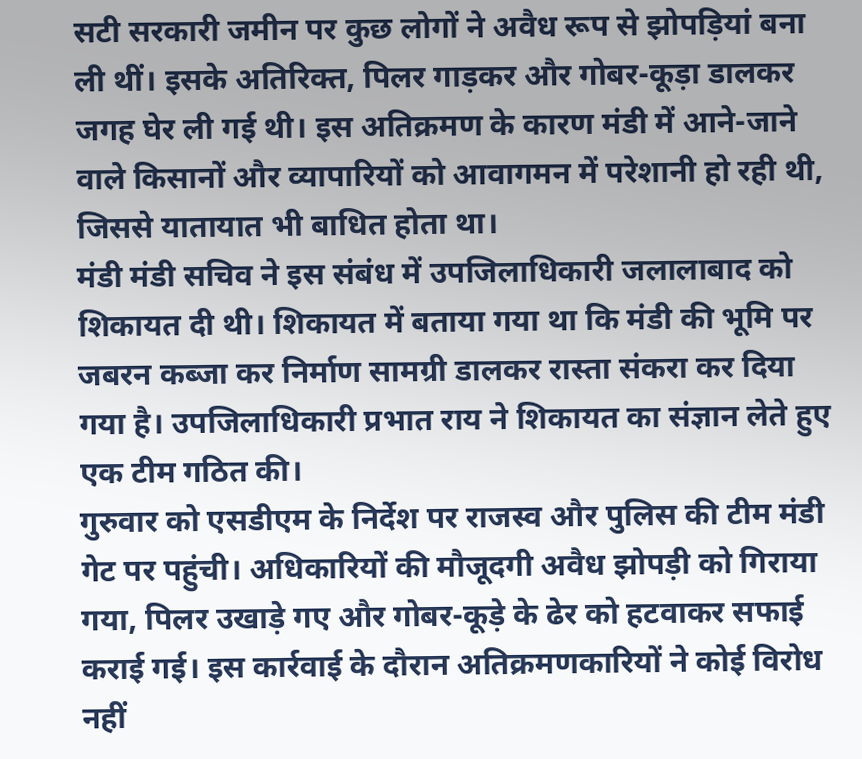सटी सरकारी जमीन पर कुछ लोगों ने अवैध रूप से झोपड़ियां बना ली थीं। इसके अतिरिक्त, पिलर गाड़कर और गोबर-कूड़ा डालकर जगह घेर ली गई थी। इस अतिक्रमण के कारण मंडी में आने-जाने वाले किसानों और व्यापारियों को आवागमन में परेशानी हो रही थी, जिससे यातायात भी बाधित होता था।
मंडी मंडी सचिव ने इस संबंध में उपजिलाधिकारी जलालाबाद को शिकायत दी थी। शिकायत में बताया गया था कि मंडी की भूमि पर जबरन कब्जा कर निर्माण सामग्री डालकर रास्ता संकरा कर दिया गया है। उपजिलाधिकारी प्रभात राय ने शिकायत का संज्ञान लेते हुए एक टीम गठित की।
गुरुवार को एसडीएम के निर्देश पर राजस्व और पुलिस की टीम मंडी गेट पर पहुंची। अधिकारियों की मौजूदगी अवैध झोपड़ी को गिराया गया, पिलर उखाड़े गए और गोबर-कूड़े के ढेर को हटवाकर सफाई कराई गई। इस कार्रवाई के दौरान अतिक्रमणकारियों ने कोई विरोध नहीं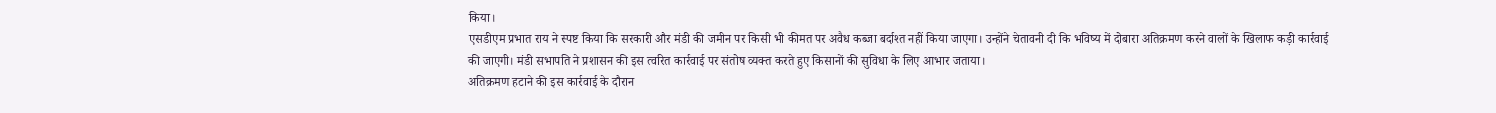किया।
एसडीएम प्रभात राय ने स्पष्ट किया कि सरकारी और मंडी की जमीन पर किसी भी कीमत पर अवैध कब्जा बर्दाश्त नहीं किया जाएगा। उन्होंने चेतावनी दी कि भविष्य में दोबारा अतिक्रमण करने वालों के खिलाफ कड़ी कार्रवाई की जाएगी। मंडी सभापति ने प्रशासन की इस त्वरित कार्रवाई पर संतोष व्यक्त करते हुए किसानों की सुविधा के लिए आभार जताया।
अतिक्रमण हटाने की इस कार्रवाई के दौरान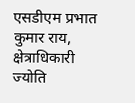एसडीएम प्रभात कुमार राय, क्षेत्राधिकारी ज्योति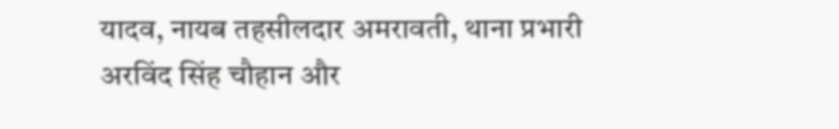यादव, नायब तहसीलदार अमरावती, थाना प्रभारी अरविंद सिंह चौहान और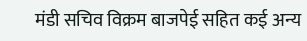मंडी सचिव विक्रम बाजपेई सहित कई अन्य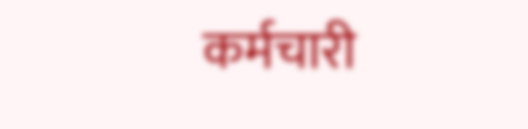कर्मचारी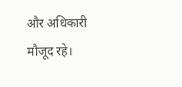और अधिकारी मौजूद रहे।